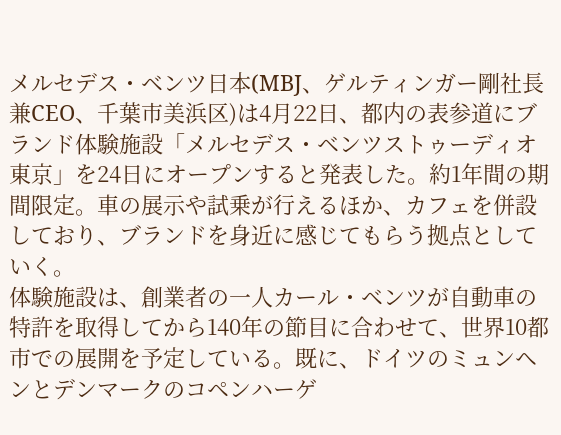メルセデス・ベンツ日本(MBJ、ゲルティンガー剛社長兼CEO、千葉市美浜区)は4月22日、都内の表参道にブランド体験施設「メルセデス・ベンツストゥーディオ東京」を24日にオープンすると発表した。約1年間の期間限定。車の展示や試乗が行えるほか、カフェを併設しており、ブランドを身近に感じてもらう拠点としていく。
体験施設は、創業者の一人カール・ベンツが自動車の特許を取得してから140年の節目に合わせて、世界10都市での展開を予定している。既に、ドイツのミュンヘンとデンマークのコペンハーゲ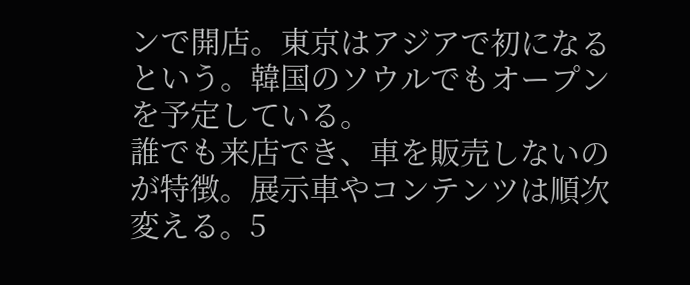ンで開店。東京はアジアで初になるという。韓国のソウルでもオープンを予定している。
誰でも来店でき、車を販売しないのが特徴。展示車やコンテンツは順次変える。5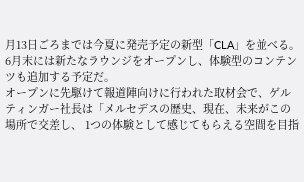月13日ごろまでは今夏に発売予定の新型「CLA」を並べる。6月末には新たなラウンジをオープンし、体験型のコンテンツも追加する予定だ。
オープンに先駆けて報道陣向けに行われた取材会で、ゲルティンガー社長は「メルセデスの歴史、現在、未来がこの場所で交差し、 1つの体験として感じてもらえる空間を目指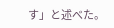す」と述べた。